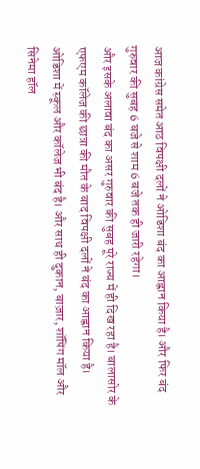आज कांग्रेस समेत आठ विपक्षी दलों ने ओडिशा बंद का आह्वान किया है। और फिर बंद गुरुवार की सुबह 6 बजे से शाम 6 बजे तक ही जारी रहेगा।
और इसके अलावा बंद का असर गुरुवार की सुबह पूरे राज्य में ही दिख रहा है। बालासोर के एफएम कॉलेज की छात्रा की मौत के बाद विपक्षी दलों ने बंद का आह्वान किया है।
ओडिशा में स्कूल और कॉलेज भी बंद है। और साथ ही दुकान, बाज़ार, शॉपिंग मॉल और सिनेमा हॉल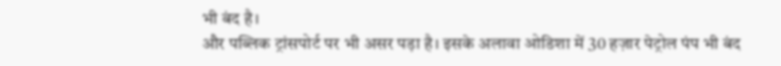भी बंद है।
और पब्लिक ट्रांसपोर्ट पर भी असर पड़ा है। इसके अलावा ओडिशा में 30 हज़ार पेट्रोल पंप भी बंद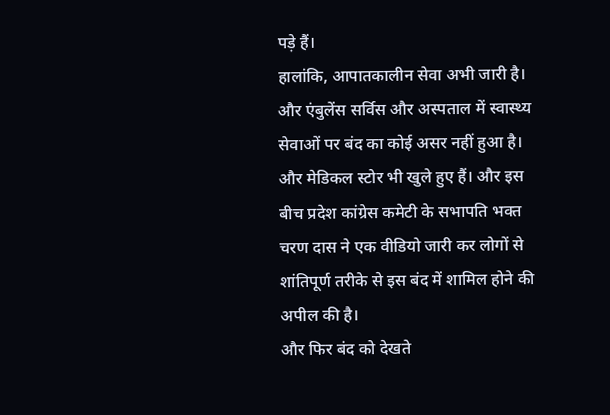पड़े हैं।
हालांकि, आपातकालीन सेवा अभी जारी है। और एंबुलेंस सर्विस और अस्पताल में स्वास्थ्य सेवाओं पर बंद का कोई असर नहीं हुआ है।
और मेडिकल स्टोर भी खुले हुए हैं। और इस बीच प्रदेश कांग्रेस कमेटी के सभापति भक्त चरण दास ने एक वीडियो जारी कर लोगों से शांतिपूर्ण तरीके से इस बंद में शामिल होने की अपील की है।
और फिर बंद को देखते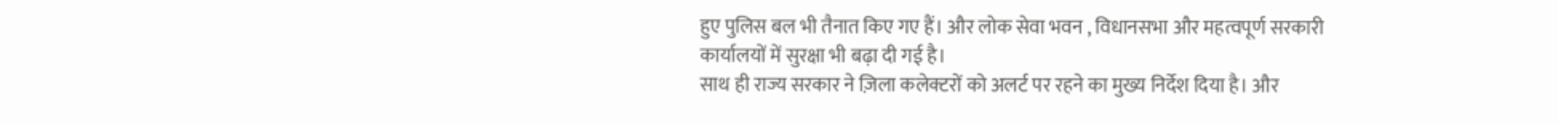हुए पुलिस बल भी तैनात किए गए हैं। और लोक सेवा भवन , विधानसभा और महत्वपूर्ण सरकारी कार्यालयों में सुरक्षा भी बढ़ा दी गई है।
साथ ही राज्य सरकार ने ज़िला कलेक्टरों को अलर्ट पर रहने का मुख्य निर्देश दिया है। और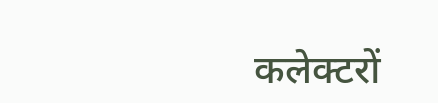कलेक्टरों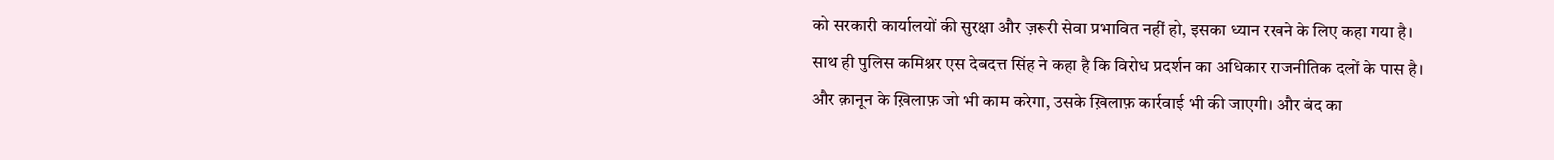को सरकारी कार्यालयों की सुरक्षा और ज़रूरी सेवा प्रभावित नहीं हो, इसका ध्यान रखने के लिए कहा गया है।
साथ ही पुलिस कमिश्नर एस देबदत्त सिंह ने कहा है कि विरोध प्रदर्शन का अधिकार राजनीतिक दलों के पास है।
और क़ानून के ख़िलाफ़ जो भी काम करेगा, उसके ख़िलाफ़ कार्रवाई भी की जाएगी। और बंद का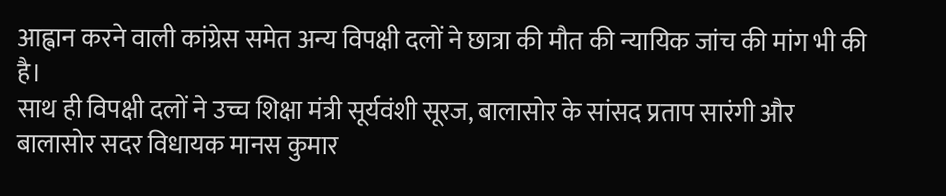आह्वान करने वाली कांग्रेस समेत अन्य विपक्षी दलों ने छात्रा की मौत की न्यायिक जांच की मांग भी की है।
साथ ही विपक्षी दलों ने उच्च शिक्षा मंत्री सूर्यवंशी सूरज, बालासोर के सांसद प्रताप सारंगी और बालासोर सदर विधायक मानस कुमार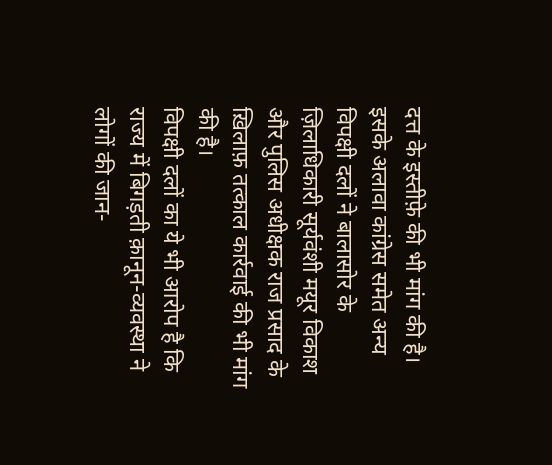दत्त के इस्तीफ़े की भी मांग की है।
इसके अलावा कांग्रेस समेत अन्य विपक्षी दलों ने बालासोर के ज़िलाधिकारी सूर्यवंशी मयूर विकाश और पुलिस अधीक्षक राज प्रसाद के ख़िलाफ़ तत्काल कार्रवाई की भी मांग की है।
विपक्षी दलों का ये भी आरोप है कि राज्य में बिगड़ती क़ानून-व्यवस्था ने लोगों की जान-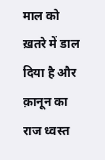माल को ख़तरे में डाल दिया है और क़ानून का राज ध्वस्त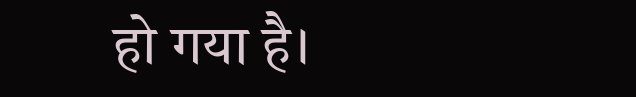हो गया है।